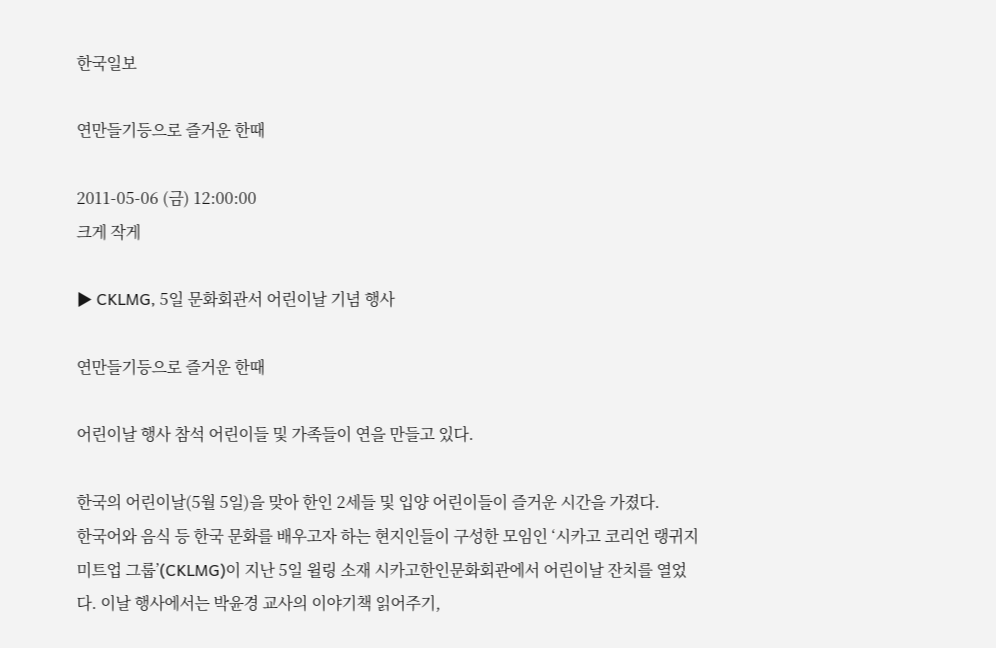한국일보

연만들기등으로 즐거운 한때

2011-05-06 (금) 12:00:00
크게 작게

▶ CKLMG, 5일 문화회관서 어린이날 기념 행사

연만들기등으로 즐거운 한때

어린이날 행사 참석 어린이들 및 가족들이 연을 만들고 있다.

한국의 어린이날(5월 5일)을 맞아 한인 2세들 및 입양 어린이들이 즐거운 시간을 가졌다.
한국어와 음식 등 한국 문화를 배우고자 하는 현지인들이 구성한 모임인 ‘시카고 코리언 랭귀지 미트업 그룹’(CKLMG)이 지난 5일 윌링 소재 시카고한인문화회관에서 어린이날 잔치를 열었다. 이날 행사에서는 박윤경 교사의 이야기책 읽어주기,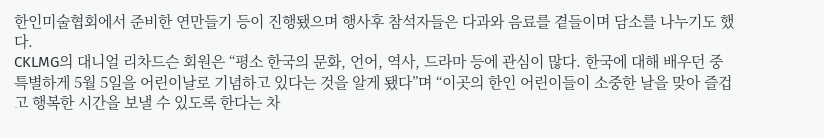한인미술협회에서 준비한 연만들기 등이 진행됐으며 행사후 참석자들은 다과와 음료를 곁들이며 담소를 나누기도 했다.
CKLMG의 대니얼 리차드슨 회원은 “평소 한국의 문화, 언어, 역사, 드라마 등에 관심이 많다. 한국에 대해 배우던 중 특별하게 5월 5일을 어린이날로 기념하고 있다는 것을 알게 됐다”며 “이곳의 한인 어린이들이 소중한 날을 맞아 즐겁고 행복한 시간을 보낼 수 있도록 한다는 차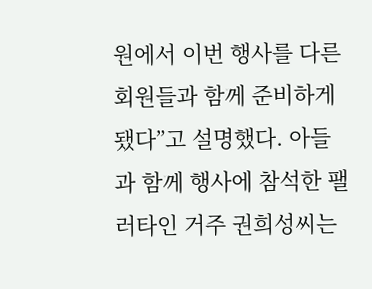원에서 이번 행사를 다른 회원들과 함께 준비하게 됐다”고 설명했다. 아들과 함께 행사에 참석한 팰러타인 거주 권희성씨는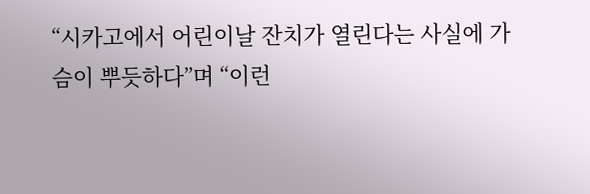“시카고에서 어린이날 잔치가 열린다는 사실에 가슴이 뿌듯하다”며 “이런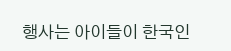행사는 아이들이 한국인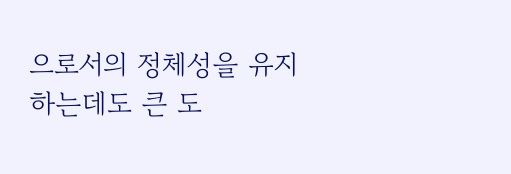으로서의 정체성을 유지하는데도 큰 도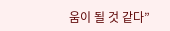움이 될 것 같다”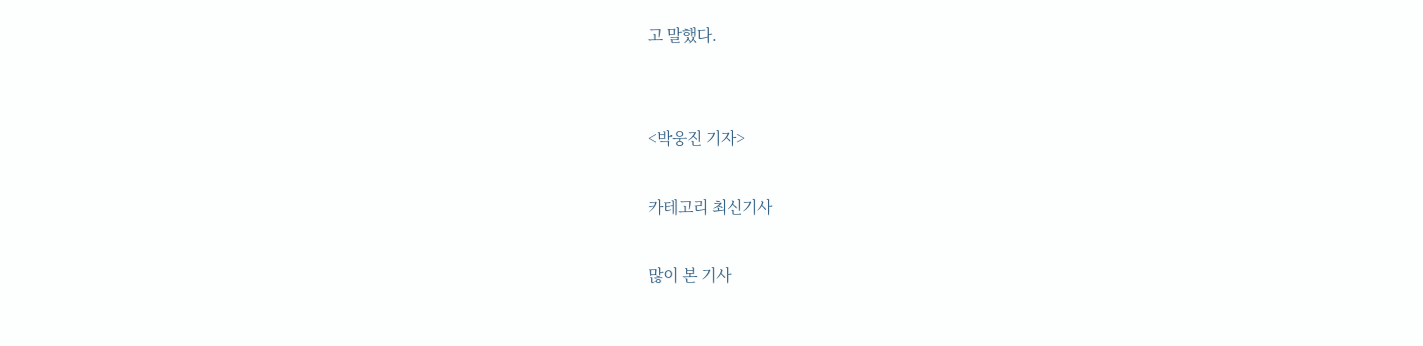고 말했다.


<박웅진 기자>

카테고리 최신기사

많이 본 기사